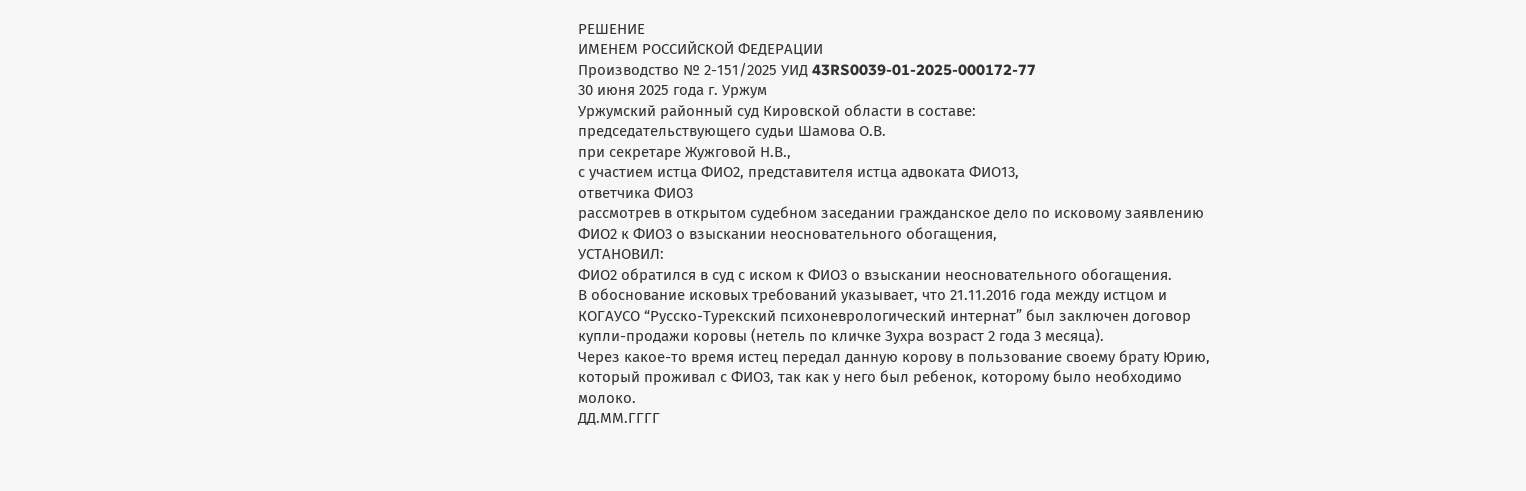РЕШЕНИЕ
ИМЕНЕМ РОССИЙСКОЙ ФЕДЕРАЦИИ
Производство № 2-151/2025 УИД 43RS0039-01-2025-000172-77
30 июня 2025 года г. Уржум
Уржумский районный суд Кировской области в составе:
председательствующего судьи Шамова О.В.
при секретаре Жужговой Н.В.,
с участием истца ФИО2, представителя истца адвоката ФИО13,
ответчика ФИО3
рассмотрев в открытом судебном заседании гражданское дело по исковому заявлению ФИО2 к ФИО3 о взыскании неосновательного обогащения,
УСТАНОВИЛ:
ФИО2 обратился в суд с иском к ФИО3 о взыскании неосновательного обогащения.
В обоснование исковых требований указывает, что 21.11.2016 года между истцом и КОГАУСО “Русско-Турекский психоневрологический интернат” был заключен договор купли-продажи коровы (нетель по кличке Зухра возраст 2 года 3 месяца).
Через какое-то время истец передал данную корову в пользование своему брату Юрию, который проживал с ФИО3, так как у него был ребенок, которому было необходимо молоко.
ДД.ММ.ГГГГ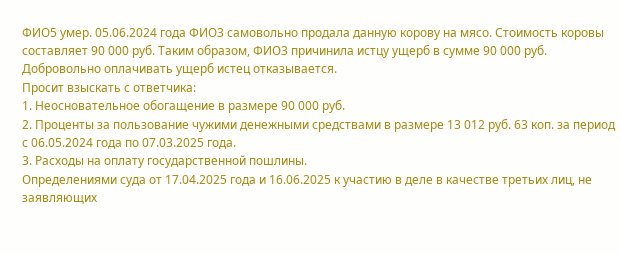ФИО5 умер. 05.06.2024 года ФИО3 самовольно продала данную корову на мясо. Стоимость коровы составляет 90 000 руб. Таким образом, ФИО3 причинила истцу ущерб в сумме 90 000 руб. Добровольно оплачивать ущерб истец отказывается.
Просит взыскать с ответчика:
1. Неосновательное обогащение в размере 90 000 руб.
2. Проценты за пользование чужими денежными средствами в размере 13 012 руб. 63 коп. за период с 06.05.2024 года по 07.03.2025 года.
3. Расходы на оплату государственной пошлины.
Определениями суда от 17.04.2025 года и 16.06.2025 к участию в деле в качестве третьих лиц, не заявляющих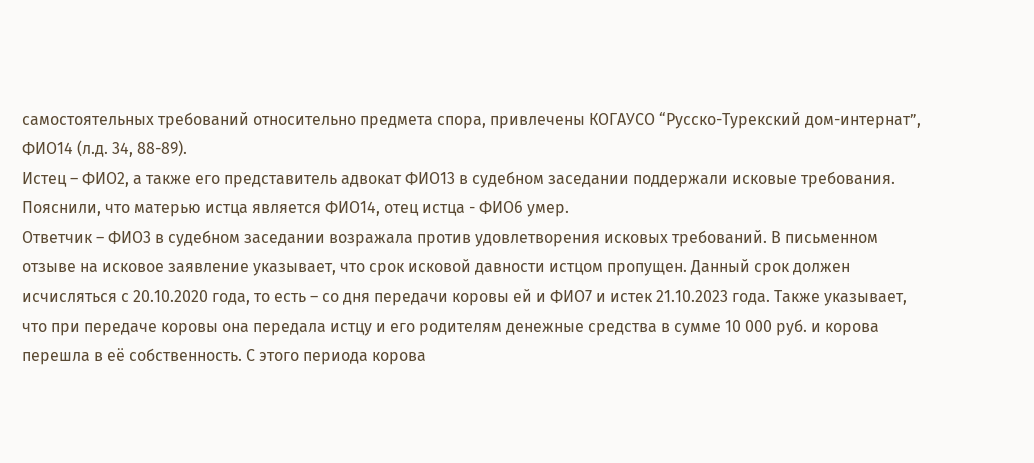самостоятельных требований относительно предмета спора, привлечены КОГАУСО “Русско-Турекский дом-интернат”, ФИО14 (л.д. 34, 88-89).
Истец – ФИО2, а также его представитель адвокат ФИО13 в судебном заседании поддержали исковые требования. Пояснили, что матерью истца является ФИО14, отец истца - ФИО6 умер.
Ответчик – ФИО3 в судебном заседании возражала против удовлетворения исковых требований. В письменном отзыве на исковое заявление указывает, что срок исковой давности истцом пропущен. Данный срок должен исчисляться с 20.10.2020 года, то есть – со дня передачи коровы ей и ФИО7 и истек 21.10.2023 года. Также указывает, что при передаче коровы она передала истцу и его родителям денежные средства в сумме 10 000 руб. и корова перешла в её собственность. С этого периода корова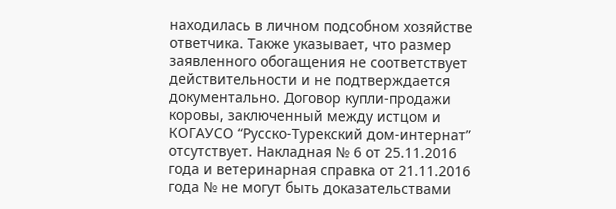находилась в личном подсобном хозяйстве ответчика. Также указывает, что размер заявленного обогащения не соответствует действительности и не подтверждается документально. Договор купли-продажи коровы, заключенный между истцом и КОГАУСО “Русско-Турекский дом-интернат” отсутствует. Накладная № 6 от 25.11.2016 года и ветеринарная справка от 21.11.2016 года № не могут быть доказательствами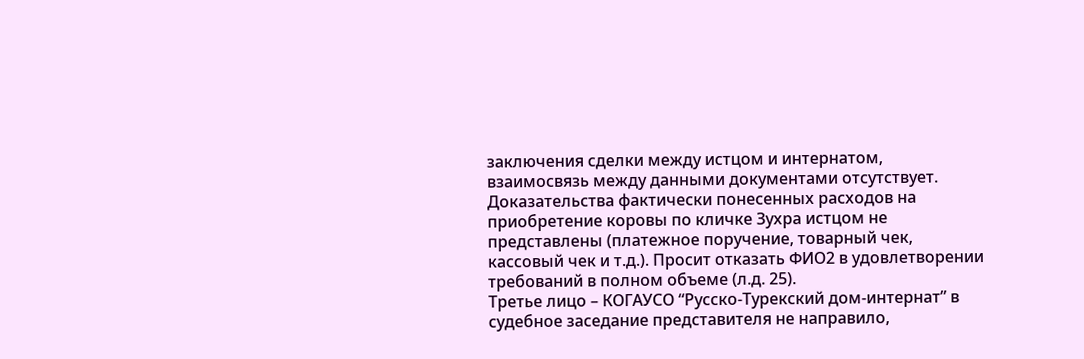заключения сделки между истцом и интернатом, взаимосвязь между данными документами отсутствует. Доказательства фактически понесенных расходов на приобретение коровы по кличке Зухра истцом не представлены (платежное поручение, товарный чек, кассовый чек и т.д.). Просит отказать ФИО2 в удовлетворении требований в полном объеме (л.д. 25).
Третье лицо – КОГАУСО “Русско-Турекский дом-интернат” в судебное заседание представителя не направило,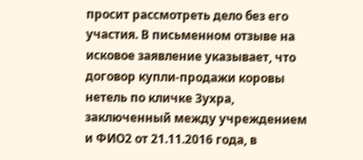просит рассмотреть дело без его участия. В письменном отзыве на исковое заявление указывает, что договор купли-продажи коровы нетель по кличке Зухра, заключенный между учреждением и ФИО2 от 21.11.2016 года, в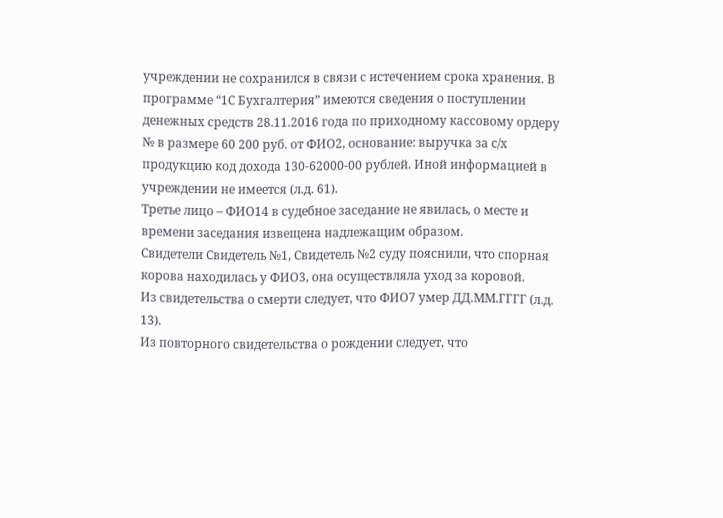учреждении не сохранился в связи с истечением срока хранения. В программе “1С Бухгалтерия” имеются сведения о поступлении денежных средств 28.11.2016 года по приходному кассовому ордеру № в размере 60 200 руб. от ФИО2, основание: выручка за с/х продукцию код дохода 130-62000-00 рублей. Иной информацией в учреждении не имеется (л.д. 61).
Третье лицо – ФИО14 в судебное заседание не явилась, о месте и времени заседания извещена надлежащим образом.
Свидетели Свидетель №1, Свидетель №2 суду пояснили, что спорная корова находилась у ФИО3, она осуществляла уход за коровой.
Из свидетельства о смерти следует, что ФИО7 умер ДД.ММ.ГГГГ (л.д. 13).
Из повторного свидетельства о рождении следует, что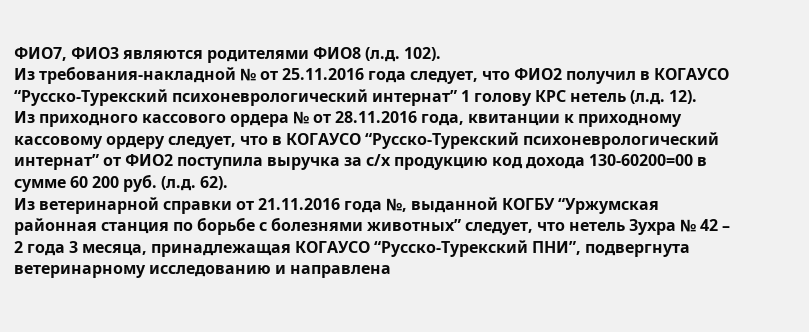ФИО7, ФИО3 являются родителями ФИО8 (л.д. 102).
Из требования-накладной № от 25.11.2016 года следует, что ФИО2 получил в КОГАУСО “Русско-Турекский психоневрологический интернат” 1 голову КРС нетель (л.д. 12).
Из приходного кассового ордера № от 28.11.2016 года, квитанции к приходному кассовому ордеру следует, что в КОГАУСО “Русско-Турекский психоневрологический интернат” от ФИО2 поступила выручка за с/х продукцию код дохода 130-60200=00 в сумме 60 200 руб. (л.д. 62).
Из ветеринарной справки от 21.11.2016 года №, выданной КОГБУ “Уржумская районная станция по борьбе с болезнями животных” следует, что нетель Зухра № 42 – 2 года 3 месяца, принадлежащая КОГАУСО “Русско-Турекский ПНИ”, подвергнута ветеринарному исследованию и направлена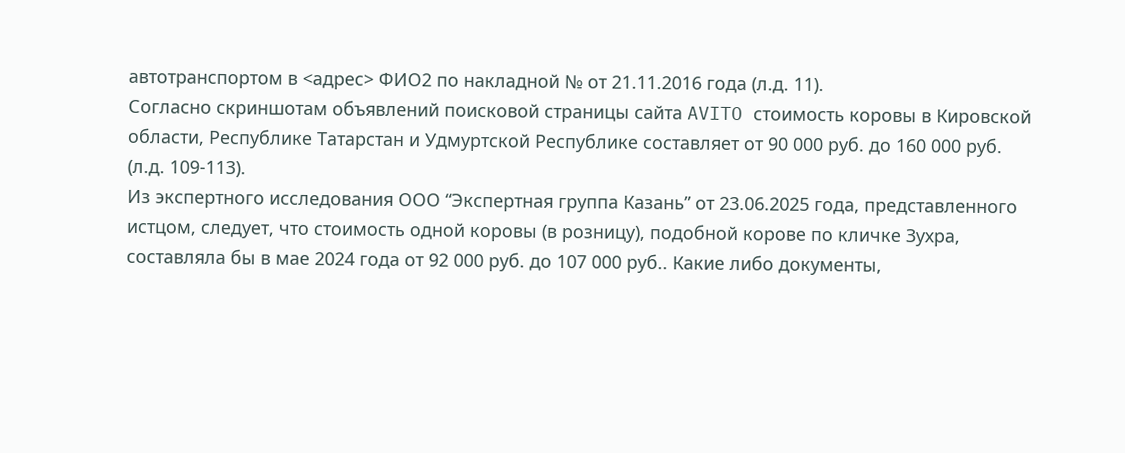автотранспортом в <адрес> ФИО2 по накладной № от 21.11.2016 года (л.д. 11).
Согласно скриншотам объявлений поисковой страницы сайта AVITO стоимость коровы в Кировской области, Республике Татарстан и Удмуртской Республике составляет от 90 000 руб. до 160 000 руб. (л.д. 109-113).
Из экспертного исследования ООО “Экспертная группа Казань” от 23.06.2025 года, представленного истцом, следует, что стоимость одной коровы (в розницу), подобной корове по кличке Зухра, составляла бы в мае 2024 года от 92 000 руб. до 107 000 руб.. Какие либо документы,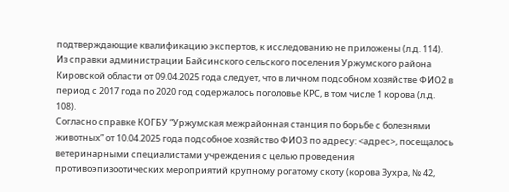подтверждающие квалификацию экспертов, к исследованию не приложены (л.д. 114).
Из справки администрации Байсинского сельского поселения Уржумского района Кировской области от 09.04.2025 года следует, что в личном подсобном хозяйстве ФИО2 в период с 2017 года по 2020 год содержалось поголовье КРС, в том числе 1 корова (л.д. 108).
Согласно справке КОГБУ “Уржумская межрайонная станция по борьбе с болезнями животных” от 10.04.2025 года подсобное хозяйство ФИО3 по адресу: <адрес>, посещалось ветеринарными специалистами учреждения с целью проведения противоэпизоотических мероприятий крупному рогатому скоту (корова Зухра, № 42,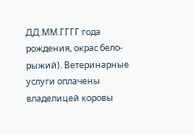ДД.ММ.ГГГГ года рождения, окрас бело-рыжий). Ветеринарные услуги оплачены владелицей коровы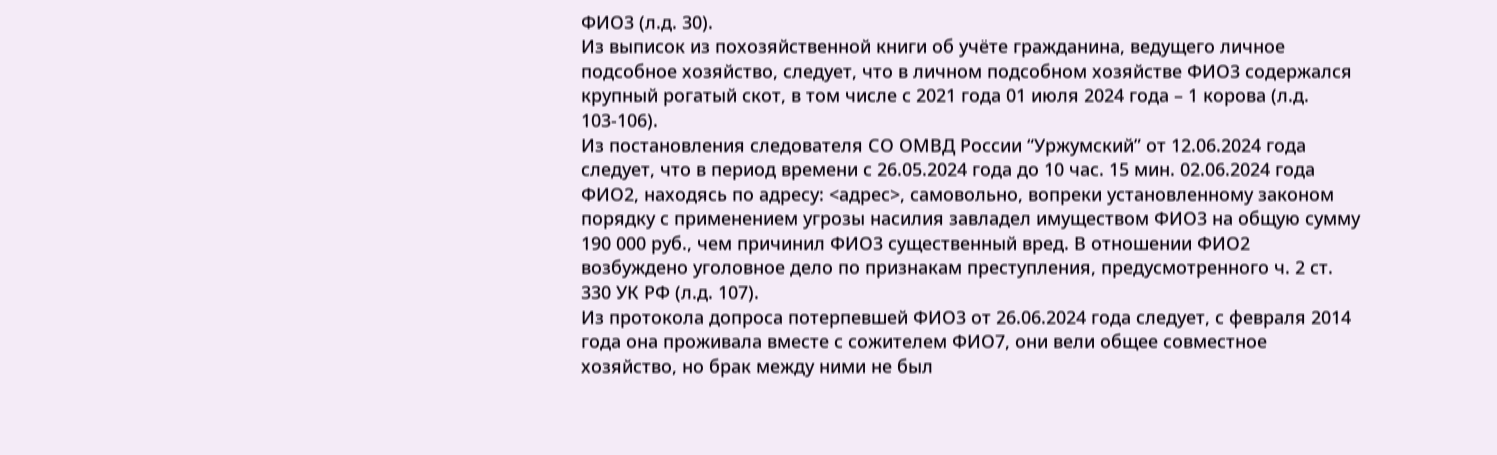ФИО3 (л.д. 30).
Из выписок из похозяйственной книги об учёте гражданина, ведущего личное подсобное хозяйство, следует, что в личном подсобном хозяйстве ФИО3 содержался крупный рогатый скот, в том числе с 2021 года 01 июля 2024 года – 1 корова (л.д. 103-106).
Из постановления следователя СО ОМВД России “Уржумский” от 12.06.2024 года следует, что в период времени с 26.05.2024 года до 10 час. 15 мин. 02.06.2024 года ФИО2, находясь по адресу: <адрес>, самовольно, вопреки установленному законом порядку с применением угрозы насилия завладел имуществом ФИО3 на общую сумму 190 000 руб., чем причинил ФИО3 существенный вред. В отношении ФИО2 возбуждено уголовное дело по признакам преступления, предусмотренного ч. 2 ст. 330 УК РФ (л.д. 107).
Из протокола допроса потерпевшей ФИО3 от 26.06.2024 года следует, с февраля 2014 года она проживала вместе с сожителем ФИО7, они вели общее совместное хозяйство, но брак между ними не был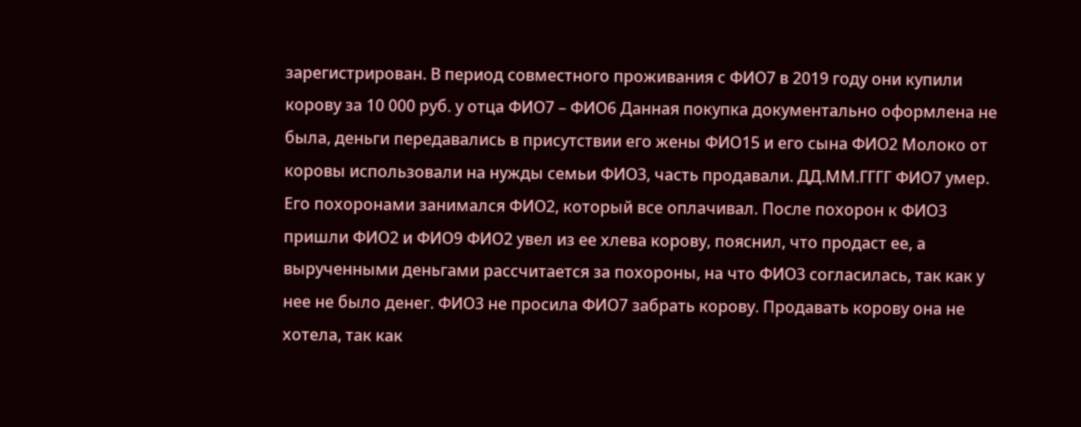зарегистрирован. В период совместного проживания с ФИО7 в 2019 году они купили корову за 10 000 руб. у отца ФИО7 – ФИО6 Данная покупка документально оформлена не была, деньги передавались в присутствии его жены ФИО15 и его сына ФИО2 Молоко от коровы использовали на нужды семьи ФИО3, часть продавали. ДД.ММ.ГГГГ ФИО7 умер. Его похоронами занимался ФИО2, который все оплачивал. После похорон к ФИО3 пришли ФИО2 и ФИО9 ФИО2 увел из ее хлева корову, пояснил, что продаст ее, а вырученными деньгами рассчитается за похороны, на что ФИО3 согласилась, так как у нее не было денег. ФИО3 не просила ФИО7 забрать корову. Продавать корову она не хотела, так как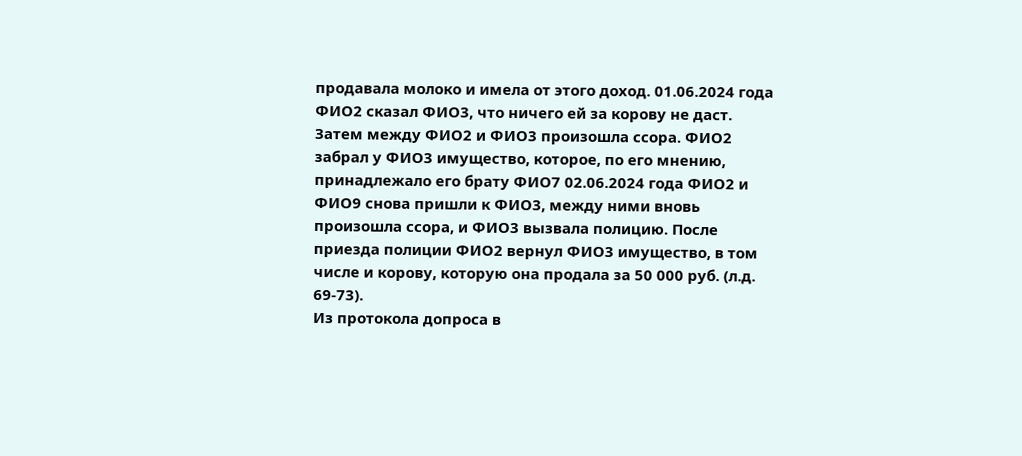продавала молоко и имела от этого доход. 01.06.2024 года ФИО2 сказал ФИО3, что ничего ей за корову не даст. Затем между ФИО2 и ФИО3 произошла ссора. ФИО2 забрал у ФИО3 имущество, которое, по его мнению, принадлежало его брату ФИО7 02.06.2024 года ФИО2 и ФИО9 снова пришли к ФИО3, между ними вновь произошла ссора, и ФИО3 вызвала полицию. После приезда полиции ФИО2 вернул ФИО3 имущество, в том числе и корову, которую она продала за 50 000 руб. (л.д. 69-73).
Из протокола допроса в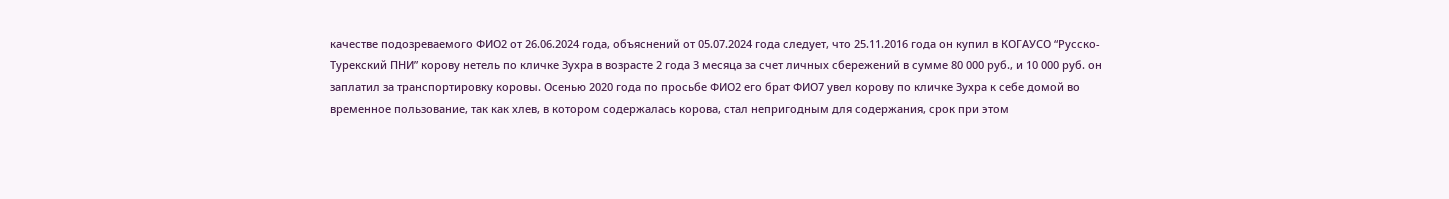качестве подозреваемого ФИО2 от 26.06.2024 года, объяснений от 05.07.2024 года следует, что 25.11.2016 года он купил в КОГАУСО “Русско-Турекский ПНИ” корову нетель по кличке Зухра в возрасте 2 года 3 месяца за счет личных сбережений в сумме 80 000 руб., и 10 000 руб. он заплатил за транспортировку коровы. Осенью 2020 года по просьбе ФИО2 его брат ФИО7 увел корову по кличке Зухра к себе домой во временное пользование, так как хлев, в котором содержалась корова, стал непригодным для содержания, срок при этом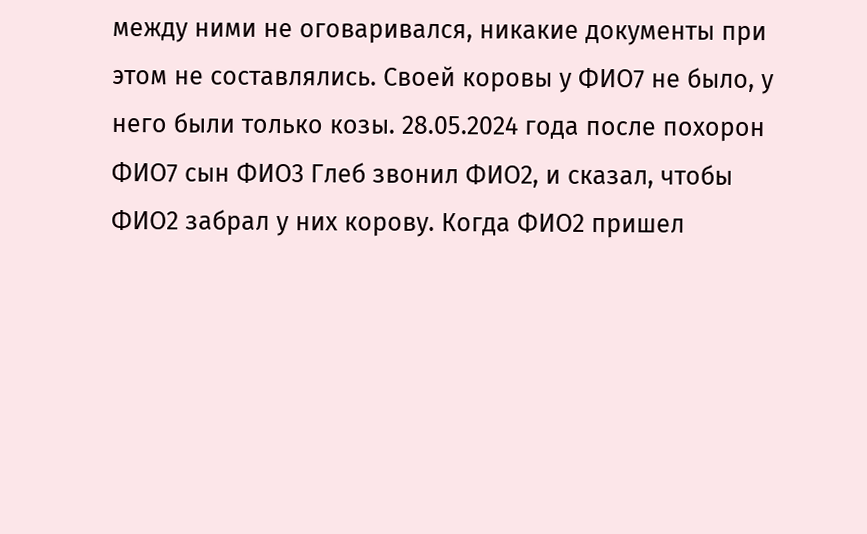между ними не оговаривался, никакие документы при этом не составлялись. Своей коровы у ФИО7 не было, у него были только козы. 28.05.2024 года после похорон ФИО7 сын ФИО3 Глеб звонил ФИО2, и сказал, чтобы ФИО2 забрал у них корову. Когда ФИО2 пришел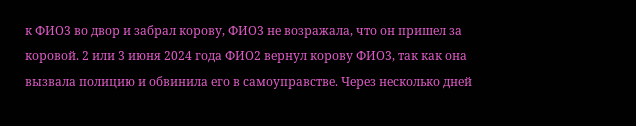к ФИО3 во двор и забрал корову, ФИО3 не возражала, что он пришел за коровой. 2 или 3 июня 2024 года ФИО2 вернул корову ФИО3, так как она вызвала полицию и обвинила его в самоуправстве. Через несколько дней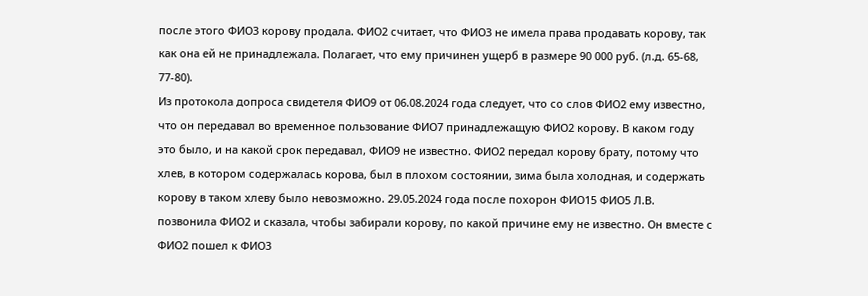после этого ФИО3 корову продала. ФИО2 считает, что ФИО3 не имела права продавать корову, так как она ей не принадлежала. Полагает, что ему причинен ущерб в размере 90 000 руб. (л.д. 65-68, 77-80).
Из протокола допроса свидетеля ФИО9 от 06.08.2024 года следует, что со слов ФИО2 ему известно, что он передавал во временное пользование ФИО7 принадлежащую ФИО2 корову. В каком году это было, и на какой срок передавал, ФИО9 не известно. ФИО2 передал корову брату, потому что хлев, в котором содержалась корова, был в плохом состоянии, зима была холодная, и содержать корову в таком хлеву было невозможно. 29.05.2024 года после похорон ФИО15 ФИО5 Л.В. позвонила ФИО2 и сказала, чтобы забирали корову, по какой причине ему не известно. Он вместе с ФИО2 пошел к ФИО3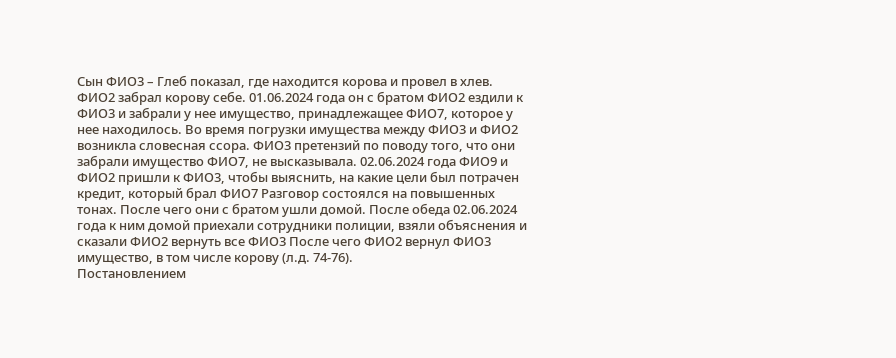Сын ФИО3 – Глеб показал, где находится корова и провел в хлев. ФИО2 забрал корову себе. 01.06.2024 года он с братом ФИО2 ездили к ФИО3 и забрали у нее имущество, принадлежащее ФИО7, которое у нее находилось. Во время погрузки имущества между ФИО3 и ФИО2 возникла словесная ссора. ФИО3 претензий по поводу того, что они забрали имущество ФИО7, не высказывала. 02.06.2024 года ФИО9 и ФИО2 пришли к ФИО3, чтобы выяснить, на какие цели был потрачен кредит, который брал ФИО7 Разговор состоялся на повышенных тонах. После чего они с братом ушли домой. После обеда 02.06.2024 года к ним домой приехали сотрудники полиции, взяли объяснения и сказали ФИО2 вернуть все ФИО3 После чего ФИО2 вернул ФИО3 имущество, в том числе корову (л.д. 74-76).
Постановлением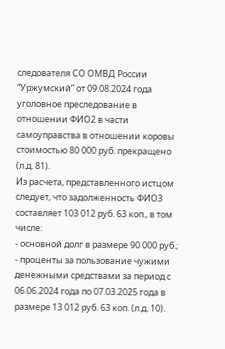следователя СО ОМВД России “Уржумский” от 09.08.2024 года уголовное преследование в отношении ФИО2 в части самоуправства в отношении коровы стоимостью 80 000 руб. прекращено (л.д. 81).
Из расчета, представленного истцом следует, что задолженность ФИО3 составляет 103 012 руб. 63 коп., в том числе:
- основной долг в размере 90 000 руб.;
- проценты за пользование чужими денежными средствами за период с 06.06.2024 года по 07.03.2025 года в размере 13 012 руб. 63 коп. (л.д. 10).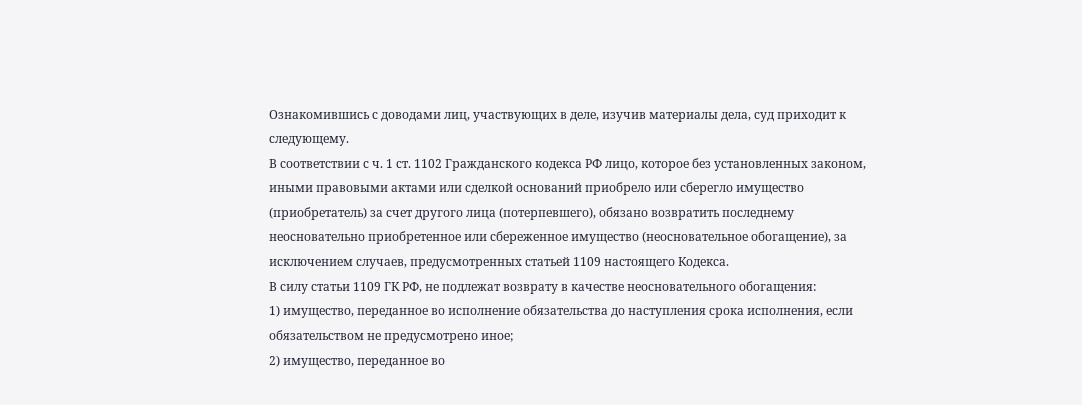Ознакомившись с доводами лиц, участвующих в деле, изучив материалы дела, суд приходит к следующему.
В соответствии с ч. 1 ст. 1102 Гражданского кодекса РФ лицо, которое без установленных законом, иными правовыми актами или сделкой оснований приобрело или сберегло имущество (приобретатель) за счет другого лица (потерпевшего), обязано возвратить последнему неосновательно приобретенное или сбереженное имущество (неосновательное обогащение), за исключением случаев, предусмотренных статьей 1109 настоящего Кодекса.
В силу статьи 1109 ГК РФ, не подлежат возврату в качестве неосновательного обогащения:
1) имущество, переданное во исполнение обязательства до наступления срока исполнения, если обязательством не предусмотрено иное;
2) имущество, переданное во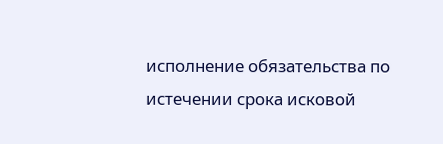исполнение обязательства по истечении срока исковой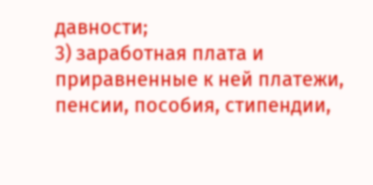давности;
3) заработная плата и приравненные к ней платежи, пенсии, пособия, стипендии,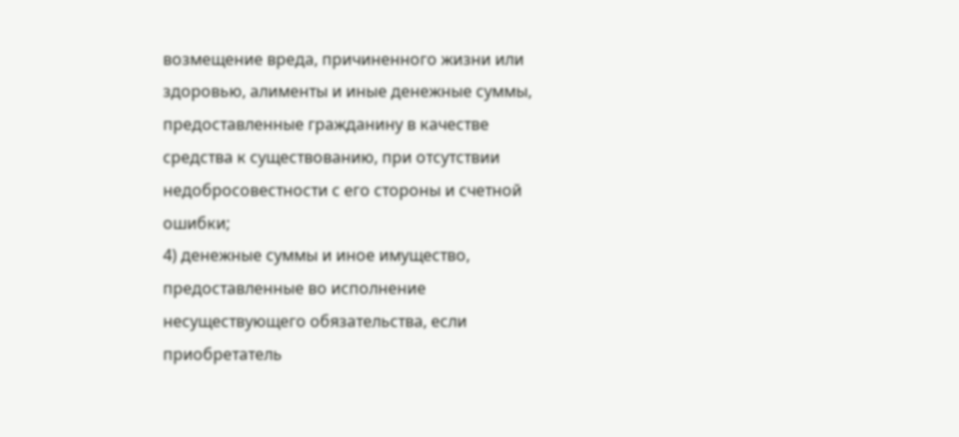возмещение вреда, причиненного жизни или здоровью, алименты и иные денежные суммы, предоставленные гражданину в качестве средства к существованию, при отсутствии недобросовестности с его стороны и счетной ошибки;
4) денежные суммы и иное имущество, предоставленные во исполнение несуществующего обязательства, если приобретатель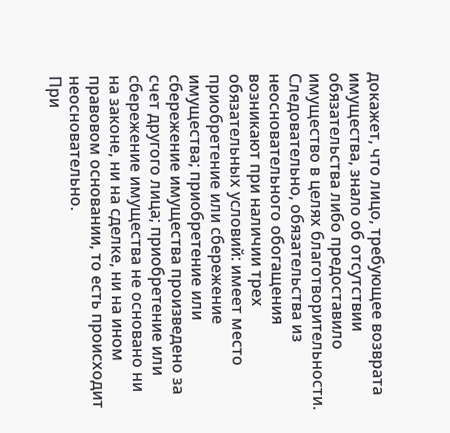докажет, что лицо, требующее возврата имущества, знало об отсутствии обязательства либо предоставило имущество в целях благотворительности.
Следовательно, обязательства из неосновательного обогащения возникают при наличии трех обязательных условий: имеет место приобретение или сбережение имущества; приобретение или сбережение имущества произведено за счет другого лица; приобретение или сбережение имущества не основано ни на законе, ни на сделке, ни на ином правовом основании, то есть происходит неосновательно.
При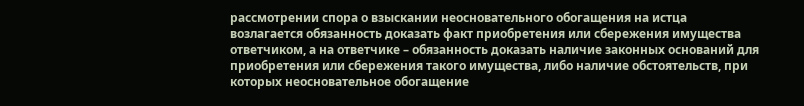рассмотрении спора о взыскании неосновательного обогащения на истца возлагается обязанность доказать факт приобретения или сбережения имущества ответчиком, а на ответчике – обязанность доказать наличие законных оснований для приобретения или сбережения такого имущества, либо наличие обстоятельств, при которых неосновательное обогащение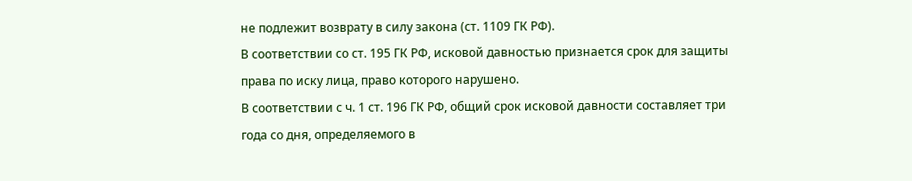не подлежит возврату в силу закона (ст. 1109 ГК РФ).
В соответствии со ст. 195 ГК РФ, исковой давностью признается срок для защиты права по иску лица, право которого нарушено.
В соответствии с ч. 1 ст. 196 ГК РФ, общий срок исковой давности составляет три года со дня, определяемого в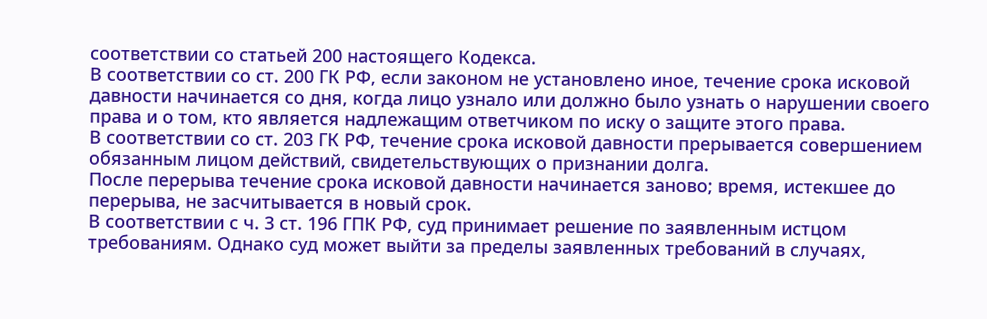соответствии со статьей 200 настоящего Кодекса.
В соответствии со ст. 200 ГК РФ, если законом не установлено иное, течение срока исковой давности начинается со дня, когда лицо узнало или должно было узнать о нарушении своего права и о том, кто является надлежащим ответчиком по иску о защите этого права.
В соответствии со ст. 203 ГК РФ, течение срока исковой давности прерывается совершением обязанным лицом действий, свидетельствующих о признании долга.
После перерыва течение срока исковой давности начинается заново; время, истекшее до перерыва, не засчитывается в новый срок.
В соответствии с ч. 3 ст. 196 ГПК РФ, суд принимает решение по заявленным истцом требованиям. Однако суд может выйти за пределы заявленных требований в случаях,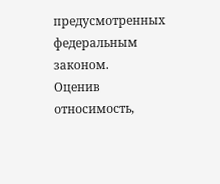предусмотренных федеральным законом.
Оценив относимость,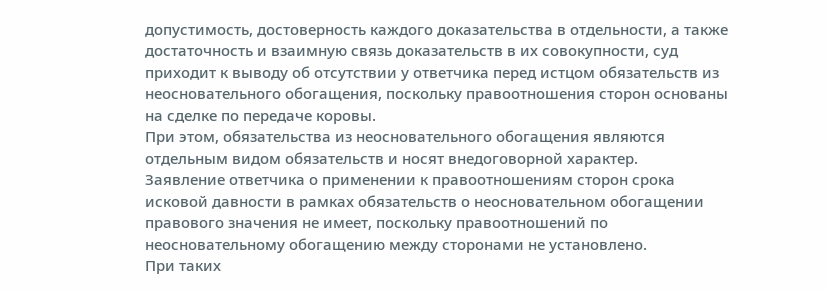допустимость, достоверность каждого доказательства в отдельности, а также достаточность и взаимную связь доказательств в их совокупности, суд приходит к выводу об отсутствии у ответчика перед истцом обязательств из неосновательного обогащения, поскольку правоотношения сторон основаны на сделке по передаче коровы.
При этом, обязательства из неосновательного обогащения являются отдельным видом обязательств и носят внедоговорной характер.
Заявление ответчика о применении к правоотношениям сторон срока исковой давности в рамках обязательств о неосновательном обогащении правового значения не имеет, поскольку правоотношений по неосновательному обогащению между сторонами не установлено.
При таких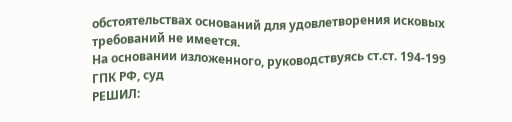обстоятельствах оснований для удовлетворения исковых требований не имеется.
На основании изложенного, руководствуясь ст.ст. 194-199 ГПК РФ, суд
РЕШИЛ: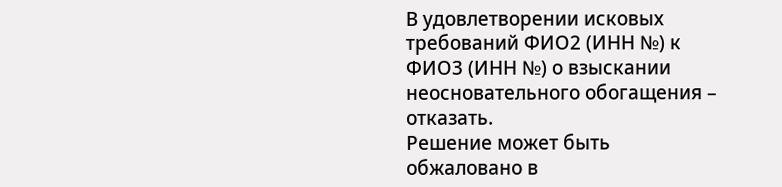В удовлетворении исковых требований ФИО2 (ИНН №) к ФИО3 (ИНН №) о взыскании неосновательного обогащения – отказать.
Решение может быть обжаловано в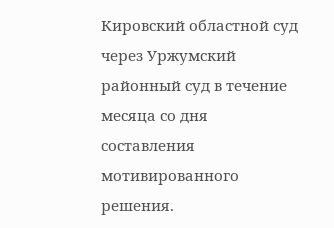Кировский областной суд через Уржумский районный суд в течение месяца со дня составления мотивированного решения.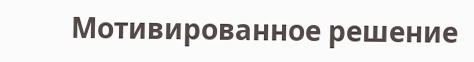Мотивированное решение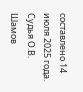составлено 14 июля 2025 года.
Судья О.В. Шамов